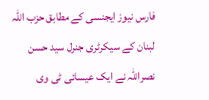فارس نیوز ایجنسی کے مطابق حزب اللہ لبنان کے سیکرٹری جنرل سید حسن نصراللہ نے ایک عیسائی ٹی وی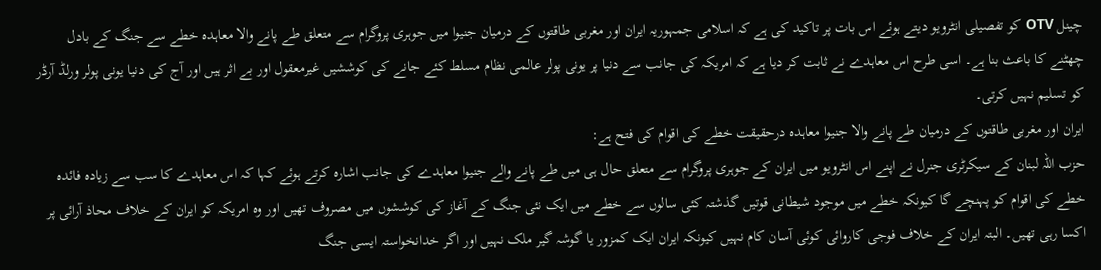چینل OTV کو تفصیلی انٹرویو دیتے ہوئے اس بات پر تاکید کی ہے کہ اسلامی جمہوریہ ایران اور مغربی طاقتوں کے درمیان جنیوا میں جوہری پروگرام سے متعلق طے پانے والا معاہدہ خطے سے جنگ کے بادل چھٹنے کا باعث بنا ہے۔ اسی طرح اس معاہدے نے ثابت کر دیا ہے کہ امریکہ کی جانب سے دنیا پر یونی پولر عالمی نظام مسلط کئے جانے کی کوششیں غیرمعقول اور بے اثر ہیں اور آج کی دنیا یونی پولر ورلڈ آرڈر کو تسلیم نہیں کرتی۔
ایران اور مغربی طاقتوں کے درمیان طے پانے والا جنیوا معاہدہ درحقیقت خطے کی اقوام کی فتح ہے:
حزب اللہ لبنان کے سیکرٹری جنرل نے اپنے اس انٹرویو میں ایران کے جوہری پروگرام سے متعلق حال ہی میں طے پانے والے جنیوا معاہدے کی جانب اشارہ کرتے ہوئے کہا کہ اس معاہدے کا سب سے زیادہ فائدہ خطے کی اقوام کو پہنچے گا کیونکہ خطے میں موجود شیطانی قوتیں گذشتہ کئی سالوں سے خطے میں ایک نئی جنگ کے آغاز کی کوششوں میں مصروف تھیں اور وہ امریکہ کو ایران کے خلاف محاذ آرائی پر اکسا رہی تھیں۔ البتہ ایران کے خلاف فوجی کاروائی کوئی آسان کام نہیں کیونکہ ایران ایک کمزور یا گوشہ گیر ملک نہیں اور اگر خدانخواستہ ایسی جنگ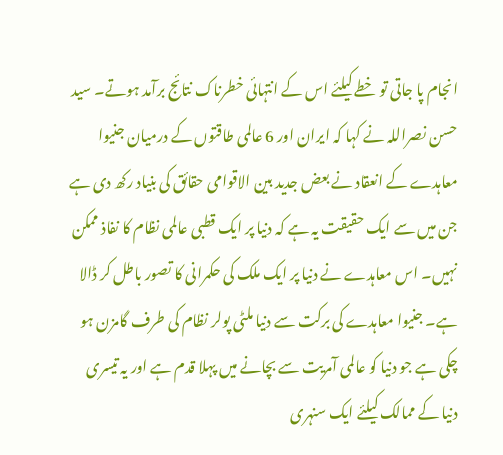انجام پا جاتی تو خطے کیلئے اس کے انتہائی خطرناک نتائج برآمد ہوتے۔ سید حسن نصراللہ نے کہا کہ ایران اور 6 عالمی طاقتوں کے درمیان جنیوا معاہدے کے انعقاد نے بعض جدید بین الاقوامی حقائق کی بنیاد رکھ دی ہے جن میں سے ایک حقیقت یہ ہے کہ دنیا پر ایک قطبی عالمی نظام کا نفاذ ممکن نہیں۔ اس معاہدے نے دنیا پر ایک ملک کی حکمرانی کا تصور باطل کر ڈالا ہے۔ جنیوا معاہدے کی برکت سے دنیا ملٹی پولر نظام کی طرف گامزن ہو چکی ہے جو دنیا کو عالمی آمریت سے بچانے میں پہلا قدم ہے اور یہ تیسری دنیا کے ممالک کیلئے ایک سنہری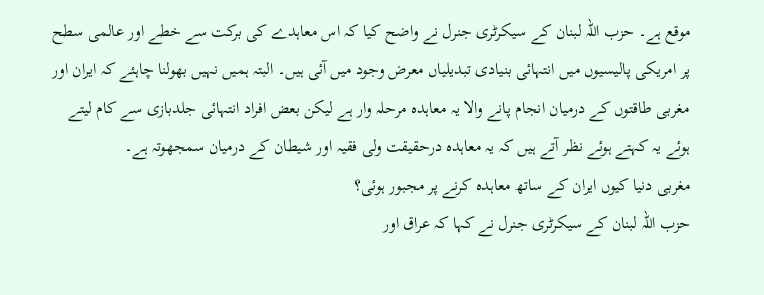موقع ہے۔ حزب اللہ لبنان کے سیکرٹری جنرل نے واضح کیا کہ اس معاہدے کی برکت سے خطے اور عالمی سطح پر امریکی پالیسیوں میں انتہائی بنیادی تبدیلیاں معرض وجود میں آئی ہیں۔ البتہ ہمیں نہیں بھولنا چاہئے کہ ایران اور مغربی طاقتوں کے درمیان انجام پانے والا یہ معاہدہ مرحلہ وار ہے لیکن بعض افراد انتہائی جلدبازی سے کام لیتے ہوئے یہ کہتے ہوئے نظر آتے ہیں کہ یہ معاہدہ درحقیقت ولی فقیہ اور شیطان کے درمیان سمجھوتہ ہے۔
مغربی دنیا کیوں ایران کے ساتھ معاہدہ کرنے پر مجبور ہوئی؟
حزب اللہ لبنان کے سیکرٹری جنرل نے کہا کہ عراق اور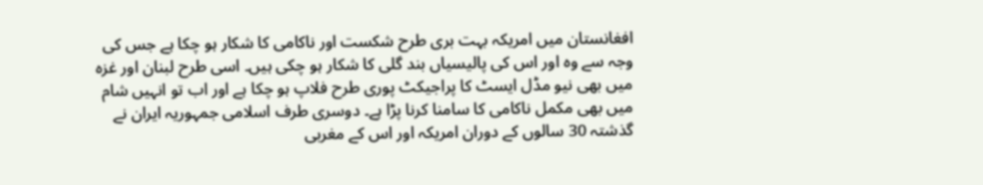افغانستان میں امریکہ بہت بری طرح شکست اور ناکامی کا شکار ہو چکا ہے جس کی وجہ سے وہ اور اس کی پالیسیاں بند گلی کا شکار ہو چکی ہیں۔ اسی طرح لبنان اور غزہ میں بھی نیو مڈل ایسٹ کا پراجیکٹ پوری طرح فلاپ ہو چکا ہے اور اب تو انہیں شام میں بھی مکمل ناکامی کا سامنا کرنا پڑا ہے۔ دوسری طرف اسلامی جمہوریہ ایران نے گذشتہ 30 سالوں کے دوران امریکہ اور اس کے مغربی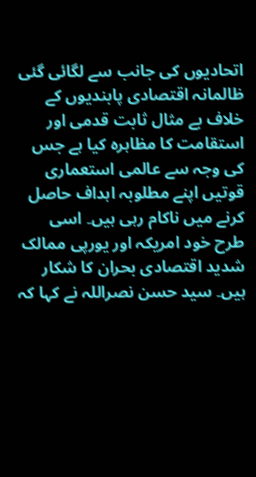اتحادیوں کی جانب سے لگائی گئی ظالمانہ اقتصادی پابندیوں کے خلاف بے مثال ثابت قدمی اور استقامت کا مظاہرہ کیا ہے جس کی وجہ سے عالمی استعماری قوتیں اپنے مطلوبہ اہداف حاصل کرنے میں ناکام رہی ہیں۔ اسی طرح خود امریکہ اور یورپی ممالک شدید اقتصادی بحران کا شکار ہیں۔ سید حسن نصراللہ نے کہا کہ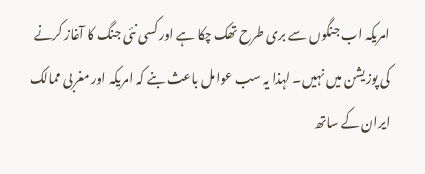امریکہ اب جنگوں سے بری طرح تھک چکا ہے اور کسی نئی جنگ کا آغاز کرنے کی پوزیشن میں نہیں۔ لہذا یہ سب عوامل باعث بنے کہ امریکہ اور مغربی ممالک ایران کے ساتھ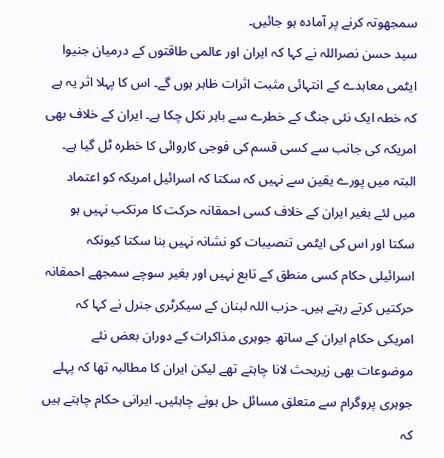سمجھوتہ کرنے پر آمادہ ہو جائیں۔
سید حسن نصراللہ نے کہا کہ ایران اور عالمی طاقتوں کے درمیان جنیوا ایٹمی معاہدے کے انتہائی مثبت اثرات ظاہر ہوں گے۔ اس کا پہلا اثر یہ ہے کہ خطہ ایک نئی جنگ کے خطرے سے باہر نکل چکا ہے۔ ایران کے خلاف بھی امریکہ کی جانب سے کسی قسم کی فوجی کاروائی کا خطرہ ٹل گیا ہے۔ البتہ میں پورے یقین سے نہیں کہ سکتا کہ اسرائیل امریکہ کو اعتماد میں لئے بغیر ایران کے خلاف کسی احمقانہ حرکت کا مرتکب نہیں ہو سکتا اور اس کی ایٹمی تنصیبات کو نشانہ نہیں بنا سکتا کیونکہ اسرائیلی حکام کسی منطق کے تابع نہیں اور بغیر سوچے سمجھے احمقانہ حرکتیں کرتے رہتے ہیں۔ حزب اللہ لبنان کے سیکرٹری جنرل نے کہا کہ امریکی حکام ایران کے ساتھ جوہری مذاکرات کے دوران بعض نئے موضوعات بھی زیربحث لانا چاہتے تھے لیکن ایران کا مطالبہ تھا کہ پہلے جوہری پروگرام سے متعلق مسائل حل ہونے چاہئیں۔ ایرانی حکام چاہتے ہیں کہ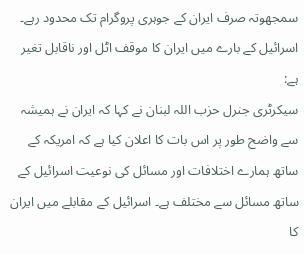سمجھوتہ صرف ایران کے جوہری پروگرام تک محدود رہے۔
اسرائیل کے بارے میں ایران کا موقف اٹل اور ناقابل تغیر ہے:
سیکرٹری جنرل حزب اللہ لبنان نے کہا کہ ایران نے ہمیشہ سے واضح طور پر اس بات کا اعلان کیا ہے کہ امریکہ کے ساتھ ہمارے اختلافات اور مسائل کی نوعیت اسرائیل کے ساتھ مسائل سے مختلف ہے۔ اسرائیل کے مقابلے میں ایران کا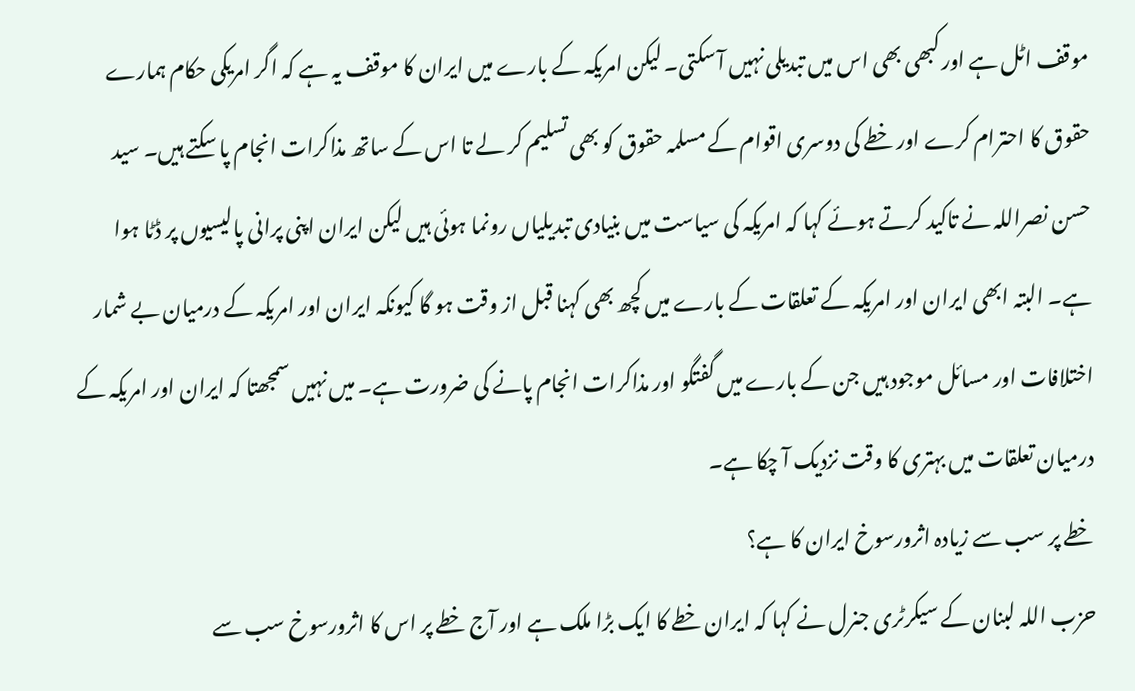موقف اٹل ہے اور کبھی بھی اس میں تبدیلی نہیں آ سکتی۔ لیکن امریکہ کے بارے میں ایران کا موقف یہ ہے کہ اگر امریکی حکام ہمارے حقوق کا احترام کرے اور خطے کی دوسری اقوام کے مسلمہ حقوق کو بھی تسلیم کر لے تا اس کے ساتھ مذاکرات انجام پا سکتے ہیں۔ سید حسن نصراللہ نے تاکید کرتے ہوئے کہا کہ امریکہ کی سیاست میں بنیادی تبدیلیاں رونما ہوئی ہیں لیکن ایران اپنی پرانی پالیسیوں پر ڈٹا ہوا ہے۔ البتہ ابھی ایران اور امریکہ کے تعلقات کے بارے میں کچھ بھی کہنا قبل از وقت ہو گا کیونکہ ایران اور امریکہ کے درمیان بے شمار اختلافات اور مسائل موجود ہیں جن کے بارے میں گفتگو اور مذاکرات انجام پانے کی ضرورت ہے۔ میں نہیں سمجھتا کہ ایران اور امریکہ کے درمیان تعلقات میں بہتری کا وقت نزدیک آ چکا ہے۔
خطے پر سب سے زیادہ اثرورسوخ ایران کا ہے؟
حزب اللہ لبنان کے سیکرٹری جنرل نے کہا کہ ایران خطے کا ایک بڑا ملک ہے اور آج خطے پر اس کا اثرورسوخ سب سے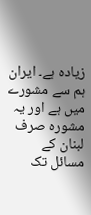زیادہ ہے۔ ایران ہم سے مشورے میں ہے اور یہ مشورہ صرف لبنان کے مسائل تک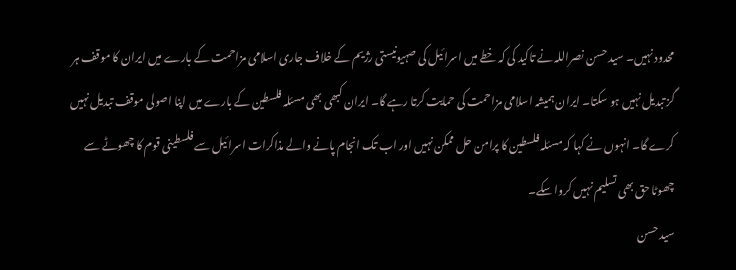محدود نہیں۔ سید حسن نصراللہ نے تاکید کی کہ خطے میں اسرائیل کی صہیونیستی رژیم کے خلاف جاری اسلامی مزاحمت کے بارے میں ایران کا موقف ہر گز تبدیل نہیں ہو سکتا۔ ایران ہمیشہ اسلامی مزاحمت کی حمایت کرتا رہے گا۔ ایران کبھی بھی مسئلہ فلسطین کے بارے میں اپنا اصولی موقف تبدیل نہیں کرے گا۔ انہوں نے کہا کہ مسئلہ فلسطین کا پرامن حل ممکن نہیں اور اب تک انجام پانے والے مذاکرات اسرائیل سے فلسطینی قوم کا چھوٹے سے چھوٹا حق بھی تسلیم نہیں کروا سکے۔
سید حسن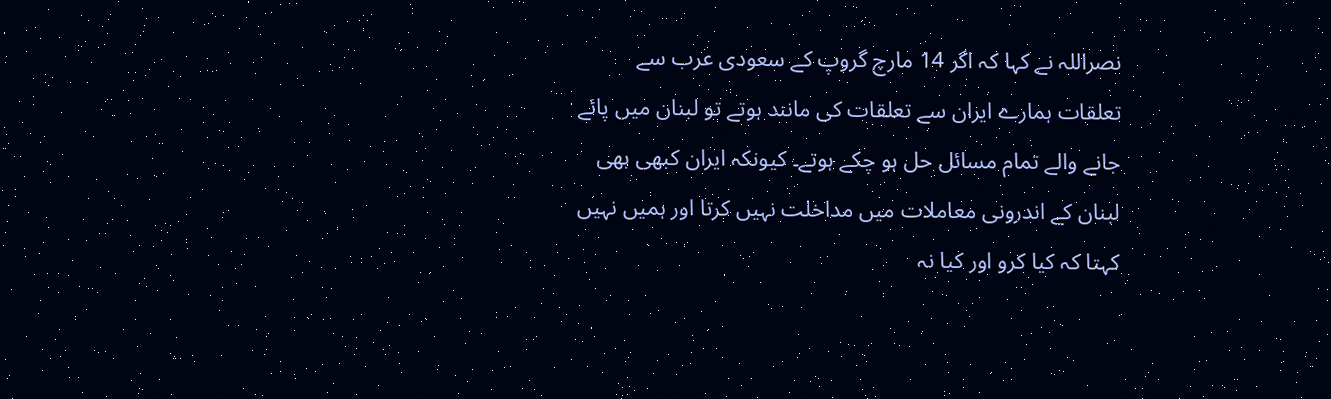نصراللہ نے کہا کہ اگر 14 مارچ گروپ کے سعودی عرب سے تعلقات ہمارے ایران سے تعلقات کی مانند ہوتے تو لبنان میں پائے جانے والے تمام مسائل حل ہو چکے ہوتے۔ کیونکہ ایران کبھی بھی لبنان کے اندرونی معاملات میں مداخلت نہیں کرتا اور ہمیں نہیں کہتا کہ کیا کرو اور کیا نہ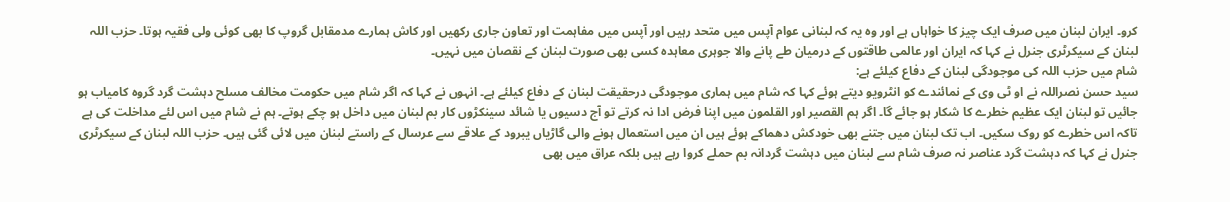کرو۔ ایران لبنان میں صرف ایک چیز کا خواہاں ہے اور وہ یہ کہ لبنانی عوام آپس میں متحد رہیں اور آپس میں مفاہمت اور تعاون جاری رکھیں اور کاش ہمارے مدمقابل گروپ کا بھی کوئی ولی فقیہ ہوتا۔ حزب اللہ لبنان کے سیکرٹری جنرل نے کہا کہ ایران اور عالمی طاقتوں کے درمیان طے پانے والا جوہری معاہدہ کسی بھی صورت لبنان کے نقصان میں نہیں۔
شام میں حزب اللہ کی موجودگی لبنان کے دفاع کیلئے ہے:
سید حسن نصراللہ نے او ٹی وی کے نمائندے کو انٹرویو دیتے ہوئے کہا کہ شام میں ہماری موجودگی درحقیقت لبنان کے دفاع کیلئے ہے۔ انہوں نے کہا کہ اگر شام میں حکومت مخالف مسلح دہشت گرد گروہ کامیاب ہو جائیں تو لبنان ایک عظیم خطرے کا شکار ہو جائے گا۔ اگر ہم القصیر اور القلمون میں اپنا فرض ادا نہ کرتے تو آج دسیوں یا شائد سینکڑوں کار بم لبنان میں داخل ہو چکے ہوتے۔ ہم نے شام میں اس لئے مداخلت کی ہے تاکہ اس خطرے کو روک سکیں۔ اب تک لبنان میں جتنے بھی خودکش دھماکے ہوئے ہیں ان میں استعمال ہونے والی گاڑیاں یبرود کے علاقے سے عرسال کے راستے لبنان میں لائی گئی ہیں۔ حزب اللہ لبنان کے سیکرٹری جنرل نے کہا کہ دہشت گرد عناصر نہ صرف شام سے لبنان میں دہشت گردانہ بم حملے کروا رہے ہیں بلکہ عراق میں بھی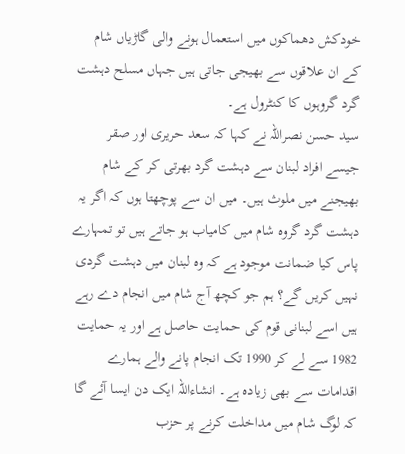خودکش دھماکوں میں استعمال ہونے والی گاڑیاں شام کے ان علاقوں سے بھیجی جاتی ہیں جہاں مسلح دہشت گرد گروہوں کا کنٹرول ہے۔
سید حسن نصراللہ نے کہا کہ سعد حریری اور صقر جیسے افراد لبنان سے دہشت گرد بھرتی کر کے شام بھیجنے میں ملوث ہیں۔ میں ان سے پوچھتا ہوں کہ اگر یہ دہشت گرد گروہ شام میں کامیاب ہو جاتے ہیں تو تمہارے پاس کیا ضمانت موجود ہے کہ وہ لبنان میں دہشت گردی نہیں کریں گے؟ ہم جو کچھ آج شام میں انجام دے رہے ہیں اسے لبنانی قوم کی حمایت حاصل ہے اور یہ حمایت 1982 سے لے کر 1990 تک انجام پانے والے ہمارے اقدامات سے بھی زیادہ ہے۔ انشاءاللہ ایک دن ایسا آئے گا کہ لوگ شام میں مداخلت کرنے پر حزب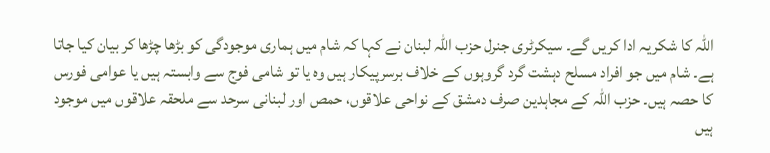اللہ کا شکریہ ادا کریں گے۔ سیکرٹری جنرل حزب اللہ لبنان نے کہا کہ شام میں ہماری موجودگی کو بڑھا چڑھا کر بیان کیا جاتا ہے۔ شام میں جو افراد مسلح دہشت گرد گروہوں کے خلاف برسرپیکار ہیں وہ یا تو شامی فوج سے وابستہ ہیں یا عوامی فورس کا حصہ ہیں۔ حزب اللہ کے مجاہدین صرف دمشق کے نواحی علاقوں، حمص اور لبنانی سرحد سے ملحقہ علاقوں میں موجود ہیں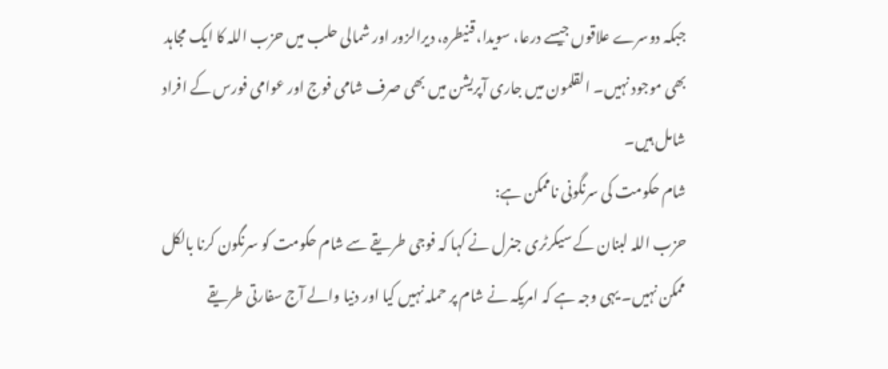جبکہ دوسرے علاقوں جیسے درعا، سویدا، قنیطرہ، دیرالزور اور شمالی حلب میں حزب اللہ کا ایک مجاہد بھی موجود نہیں۔ القلمون میں جاری آپریشن میں بھی صرف شامی فوج اور عوامی فورس کے افراد شامل ہیں۔
شام حکومت کی سرنگونی ناممکن ہے:
حزب اللہ لبنان کے سیکرٹری جنرل نے کہا کہ فوجی طریقے سے شام حکومت کو سرنگون کرنا بالکل ممکن نہیں۔ یہی وجہ ہے کہ امریکہ نے شام پر حملہ نہیں کیا اور دنیا والے آج سفارتی طریقے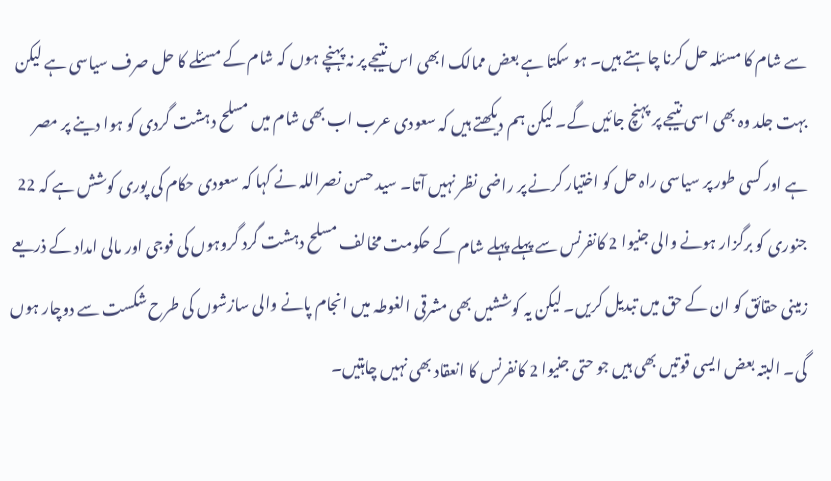سے شام کا مسئلہ حل کرنا چاہتے ہیں۔ ہو سکتا ہے بعض ممالک ابھی اس نتیجے پر نہ پہنچے ہوں کہ شام کے مسئلے کا حل صرف سیاسی ہے لیکن بہت جلد وہ بھی اسی نتیجے پر پہنچ جائیں گے۔ لیکن ہم دیکھتے ہیں کہ سعودی عرب اب بھی شام میں مسلح دہشت گردی کو ہوا دینے پر مصر ہے اور کسی طور پر سیاسی راہ حل کو اختیار کرنے پر راضی نظر نہیں آتا۔ سید حسن نصراللہ نے کہا کہ سعودی حکام کی پوری کوشش ہے کہ 22 جنوری کو برگزار ہونے والی جنیوا 2 کانفرنس سے پہلے پہلے شام کے حکومت مخالف مسلح دہشت گرد گروہوں کی فوجی اور مالی امداد کے ذریعے زمینی حقائق کو ان کے حق میں تبدیل کریں۔ لیکن یہ کوششیں بھی مشرقی الغوطہ میں انجام پانے والی سازشوں کی طرح شکست سے دوچار ہوں گی۔ البتہ بعض ایسی قوتیں بھی ہیں جو حتی جنیوا 2 کانفرنس کا انعقاد بھی نہیں چاہتیں۔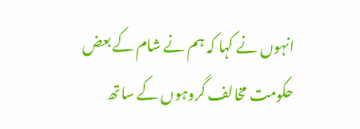انہوں نے کہا کہ ہم نے شام کے بعض حکومت مخالف گروہوں کے ساتھ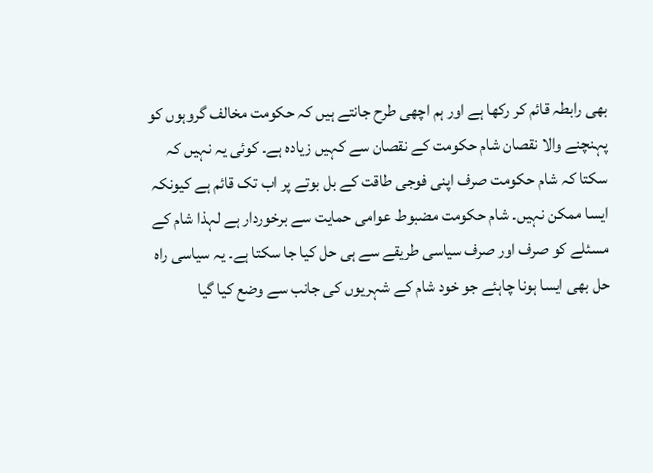بھی رابطہ قائم کر رکھا ہے اور ہم اچھی طرح جانتے ہیں کہ حکومت مخالف گروہوں کو پہنچنے والا نقصان شام حکومت کے نقصان سے کہیں زیادہ ہے۔ کوئی یہ نہیں کہ سکتا کہ شام حکومت صرف اپنی فوجی طاقت کے بل بوتے پر اب تک قائم ہے کیونکہ ایسا ممکن نہیں۔ شام حکومت مضبوط عوامی حمایت سے برخوردار ہے لہذا شام کے مسئلے کو صرف اور صرف سیاسی طریقے سے ہی حل کیا جا سکتا ہے۔ یہ سیاسی راہ حل بھی ایسا ہونا چاہئے جو خود شام کے شہریوں کی جانب سے وضع کیا گیا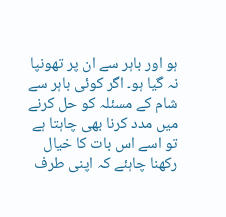ہو اور باہر سے ان پر تھونپا نہ گیا ہو۔ اگر کوئی باہر سے شام کے مسئلہ کو حل کرنے میں مدد کرنا بھی چاہتا ہے تو اسے اس بات کا خیال رکھنا چاہئے کہ اپنی طرف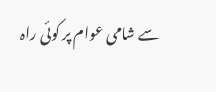سے شامی عوام پر کوئی راہ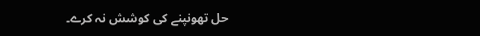حل تھونپنے کی کوشش نہ کرے۔